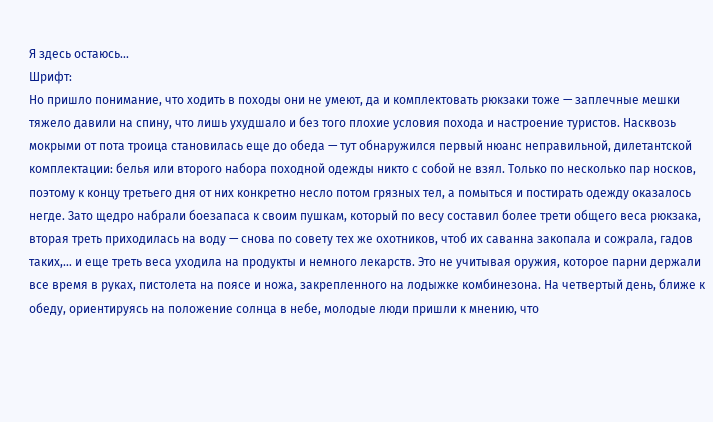Я здесь остаюсь...
Шрифт:
Но пришло понимание, что ходить в походы они не умеют, да и комплектовать рюкзаки тоже — заплечные мешки тяжело давили на спину, что лишь ухудшало и без того плохие условия похода и настроение туристов. Насквозь мокрыми от пота троица становилась еще до обеда — тут обнаружился первый нюанс неправильной, дилетантской комплектации: белья или второго набора походной одежды никто с собой не взял. Только по несколько пар носков, поэтому к концу третьего дня от них конкретно несло потом грязных тел, а помыться и постирать одежду оказалось негде. Зато щедро набрали боезапаса к своим пушкам, который по весу составил более трети общего веса рюкзака, вторая треть приходилась на воду — снова по совету тех же охотников, чтоб их саванна закопала и сожрала, гадов таких,… и еще треть веса уходила на продукты и немного лекарств. Это не учитывая оружия, которое парни держали все время в руках, пистолета на поясе и ножа, закрепленного на лодыжке комбинезона. На четвертый день, ближе к обеду, ориентируясь на положение солнца в небе, молодые люди пришли к мнению, что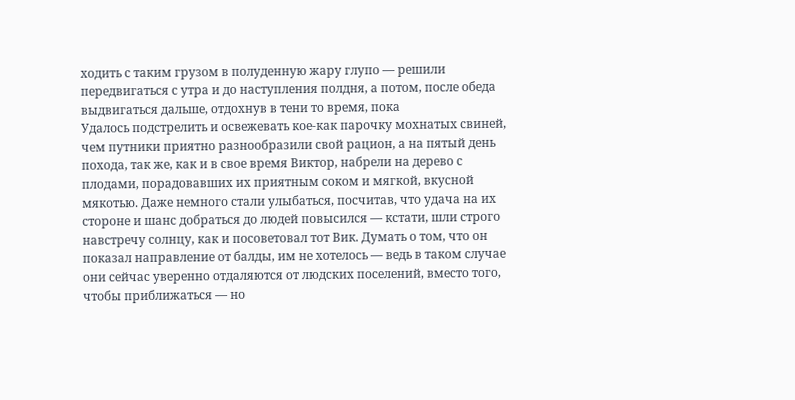ходить с таким грузом в полуденную жару глупо — решили передвигаться с утра и до наступления полдня, а потом, после обеда выдвигаться дальше, отдохнув в тени то время, пока
Удалось подстрелить и освежевать кое-как парочку мохнатых свиней, чем путники приятно разнообразили свой рацион, а на пятый день похода, так же, как и в свое время Виктор, набрели на дерево с плодами, порадовавших их приятным соком и мягкой, вкусной мякотью. Даже немного стали улыбаться, посчитав, что удача на их стороне и шанс добраться до людей повысился — кстати, шли строго навстречу солнцу, как и посоветовал тот Вик. Думать о том, что он показал направление от балды, им не хотелось — ведь в таком случае они сейчас уверенно отдаляются от людских поселений, вместо того, чтобы приближаться — но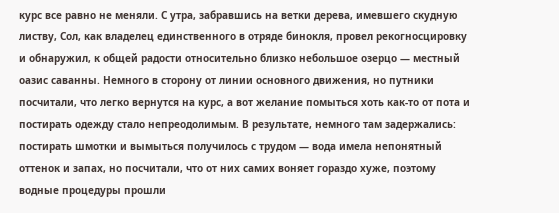курс все равно не меняли. С утра, забравшись на ветки дерева, имевшего скудную листву, Сол, как владелец единственного в отряде бинокля, провел рекогносцировку и обнаружил, к общей радости относительно близко небольшое озерцо — местный оазис саванны. Немного в сторону от линии основного движения, но путники посчитали, что легко вернутся на курс, а вот желание помыться хоть как-то от пота и постирать одежду стало непреодолимым. В результате, немного там задержались: постирать шмотки и вымыться получилось с трудом — вода имела непонятный оттенок и запах, но посчитали, что от них самих воняет гораздо хуже, поэтому водные процедуры прошли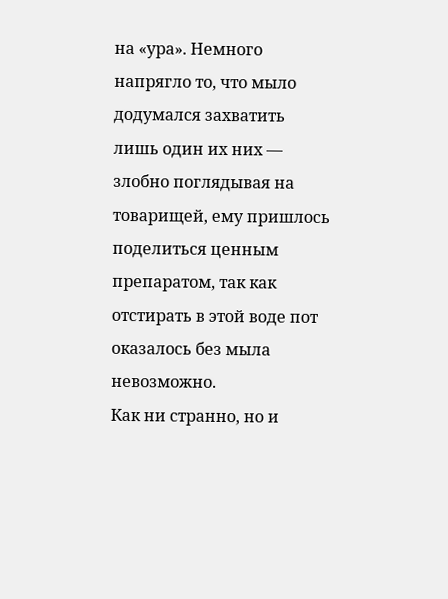на «ура». Немного напрягло то, что мыло додумался захватить лишь один их них — злобно поглядывая на товарищей, ему пришлось поделиться ценным препаратом, так как отстирать в этой воде пот оказалось без мыла невозможно.
Как ни странно, но и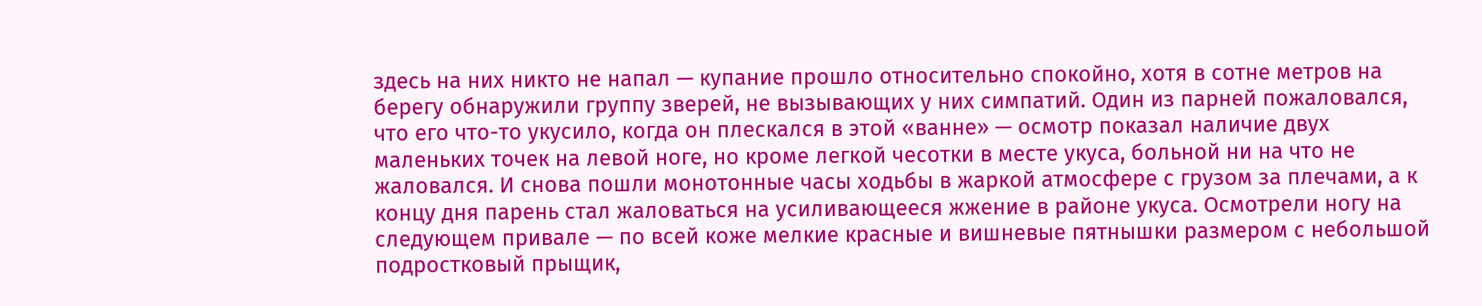здесь на них никто не напал — купание прошло относительно спокойно, хотя в сотне метров на берегу обнаружили группу зверей, не вызывающих у них симпатий. Один из парней пожаловался, что его что-то укусило, когда он плескался в этой «ванне» — осмотр показал наличие двух маленьких точек на левой ноге, но кроме легкой чесотки в месте укуса, больной ни на что не жаловался. И снова пошли монотонные часы ходьбы в жаркой атмосфере с грузом за плечами, а к концу дня парень стал жаловаться на усиливающееся жжение в районе укуса. Осмотрели ногу на следующем привале — по всей коже мелкие красные и вишневые пятнышки размером с небольшой подростковый прыщик,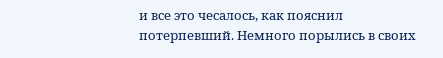и все это чесалось, как пояснил потерпевший. Немного порылись в своих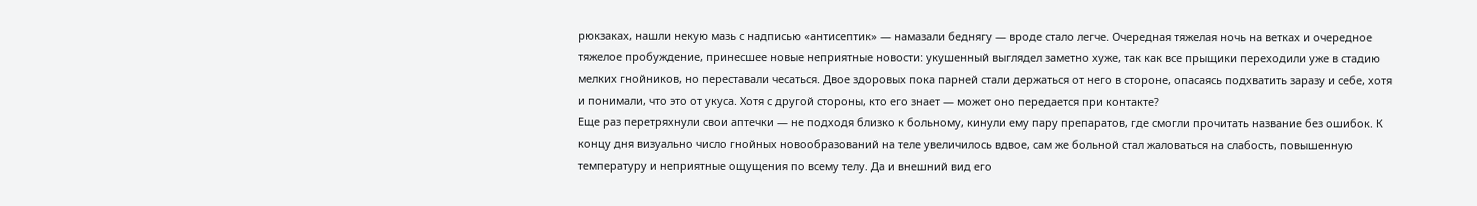рюкзаках, нашли некую мазь с надписью «антисептик» — намазали беднягу — вроде стало легче. Очередная тяжелая ночь на ветках и очередное тяжелое пробуждение, принесшее новые неприятные новости: укушенный выглядел заметно хуже, так как все прыщики переходили уже в стадию мелких гнойников, но переставали чесаться. Двое здоровых пока парней стали держаться от него в стороне, опасаясь подхватить заразу и себе, хотя и понимали, что это от укуса. Хотя с другой стороны, кто его знает — может оно передается при контакте?
Еще раз перетряхнули свои аптечки — не подходя близко к больному, кинули ему пару препаратов, где смогли прочитать название без ошибок. К концу дня визуально число гнойных новообразований на теле увеличилось вдвое, сам же больной стал жаловаться на слабость, повышенную температуру и неприятные ощущения по всему телу. Да и внешний вид его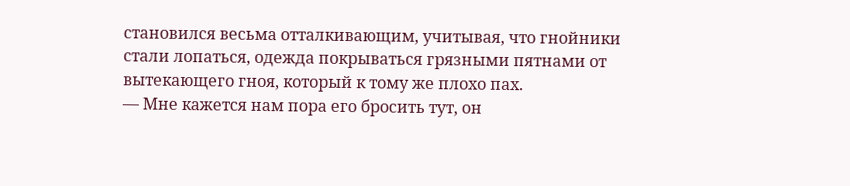становился весьма отталкивающим, учитывая, что гнойники стали лопаться, одежда покрываться грязными пятнами от вытекающего гноя, который к тому же плохо пах.
— Мне кажется нам пора его бросить тут, он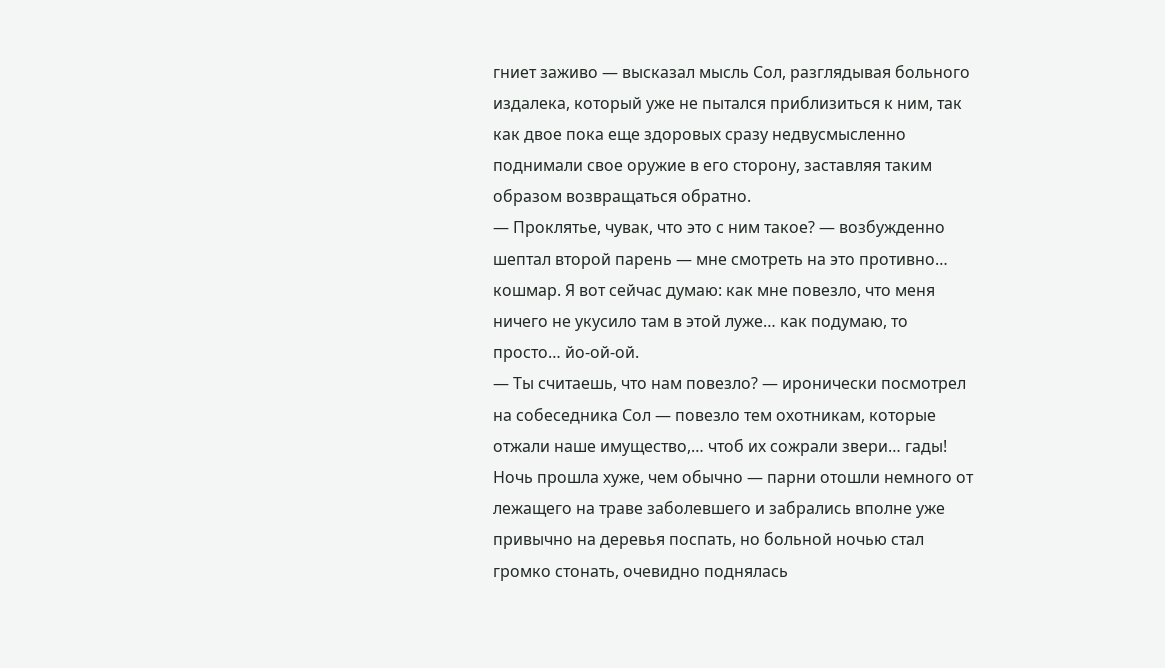гниет заживо — высказал мысль Сол, разглядывая больного издалека, который уже не пытался приблизиться к ним, так как двое пока еще здоровых сразу недвусмысленно поднимали свое оружие в его сторону, заставляя таким образом возвращаться обратно.
— Проклятье, чувак, что это с ним такое? — возбужденно шептал второй парень — мне смотреть на это противно… кошмар. Я вот сейчас думаю: как мне повезло, что меня ничего не укусило там в этой луже… как подумаю, то просто… йо-ой-ой.
— Ты считаешь, что нам повезло? — иронически посмотрел на собеседника Сол — повезло тем охотникам, которые отжали наше имущество,… чтоб их сожрали звери… гады!
Ночь прошла хуже, чем обычно — парни отошли немного от лежащего на траве заболевшего и забрались вполне уже привычно на деревья поспать, но больной ночью стал громко стонать, очевидно поднялась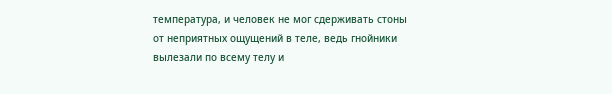температура, и человек не мог сдерживать стоны от неприятных ощущений в теле, ведь гнойники вылезали по всему телу и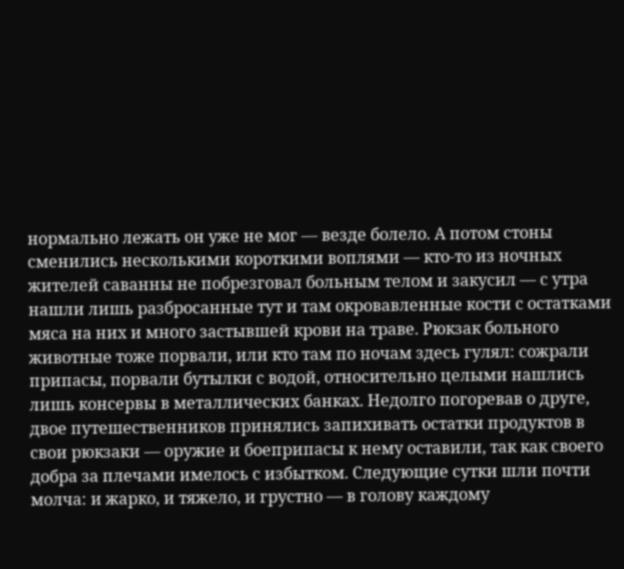нормально лежать он уже не мог — везде болело. А потом стоны сменились несколькими короткими воплями — кто-то из ночных жителей саванны не побрезговал больным телом и закусил — с утра нашли лишь разбросанные тут и там окровавленные кости с остатками мяса на них и много застывшей крови на траве. Рюкзак больного животные тоже порвали, или кто там по ночам здесь гулял: сожрали припасы, порвали бутылки с водой, относительно целыми нашлись лишь консервы в металлических банках. Недолго погоревав о друге, двое путешественников принялись запихивать остатки продуктов в свои рюкзаки — оружие и боеприпасы к нему оставили, так как своего добра за плечами имелось с избытком. Следующие сутки шли почти молча: и жарко, и тяжело, и грустно — в голову каждому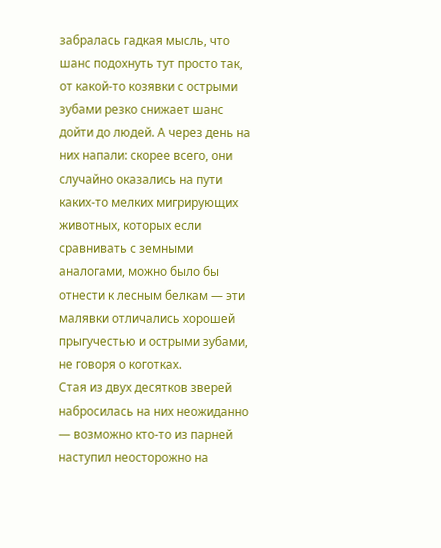забралась гадкая мысль, что шанс подохнуть тут просто так, от какой-то козявки с острыми зубами резко снижает шанс дойти до людей. А через день на них напали: скорее всего, они случайно оказались на пути каких-то мелких мигрирующих животных, которых если сравнивать с земными аналогами, можно было бы отнести к лесным белкам — эти малявки отличались хорошей прыгучестью и острыми зубами, не говоря о коготках.
Стая из двух десятков зверей набросилась на них неожиданно — возможно кто-то из парней наступил неосторожно на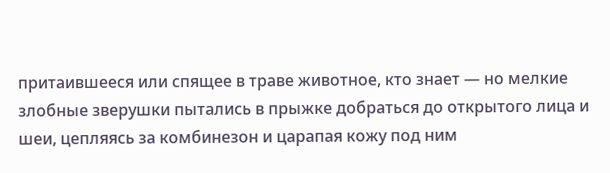притаившееся или спящее в траве животное, кто знает — но мелкие злобные зверушки пытались в прыжке добраться до открытого лица и шеи, цепляясь за комбинезон и царапая кожу под ним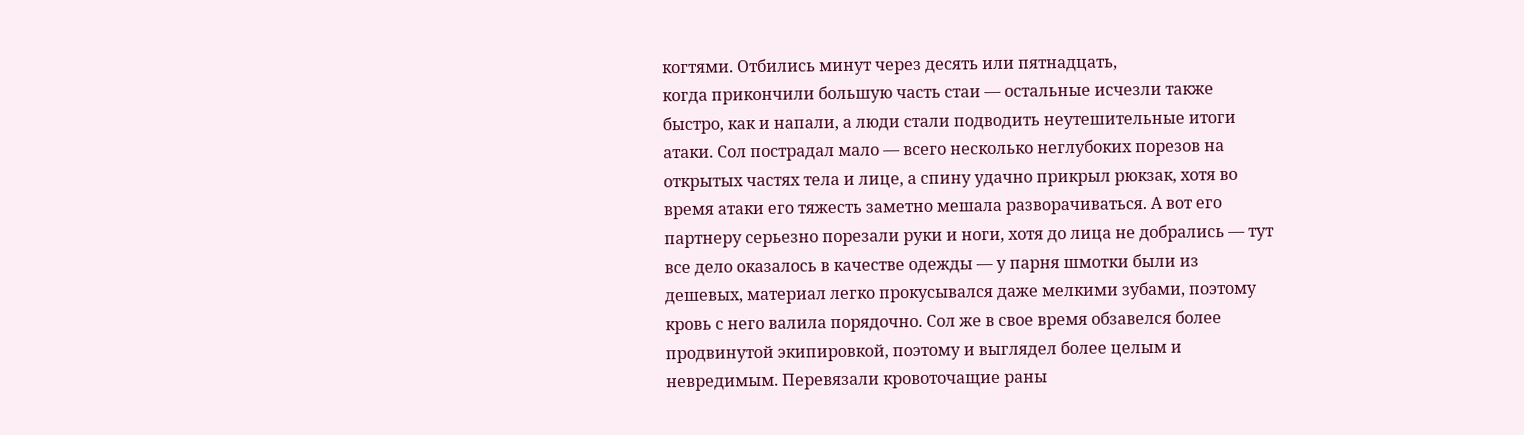когтями. Отбились минут через десять или пятнадцать,
когда прикончили большую часть стаи — остальные исчезли также быстро, как и напали, а люди стали подводить неутешительные итоги атаки. Сол пострадал мало — всего несколько неглубоких порезов на открытых частях тела и лице, а спину удачно прикрыл рюкзак, хотя во время атаки его тяжесть заметно мешала разворачиваться. А вот его партнеру серьезно порезали руки и ноги, хотя до лица не добрались — тут все дело оказалось в качестве одежды — у парня шмотки были из дешевых, материал легко прокусывался даже мелкими зубами, поэтому кровь с него валила порядочно. Сол же в свое время обзавелся более продвинутой экипировкой, поэтому и выглядел более целым и невредимым. Перевязали кровоточащие раны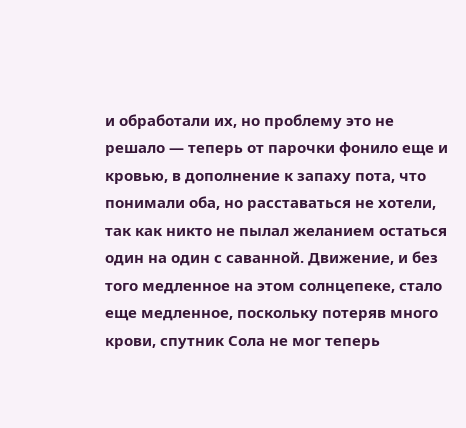и обработали их, но проблему это не решало — теперь от парочки фонило еще и кровью, в дополнение к запаху пота, что понимали оба, но расставаться не хотели, так как никто не пылал желанием остаться один на один с саванной. Движение, и без того медленное на этом солнцепеке, стало еще медленное, поскольку потеряв много крови, спутник Сола не мог теперь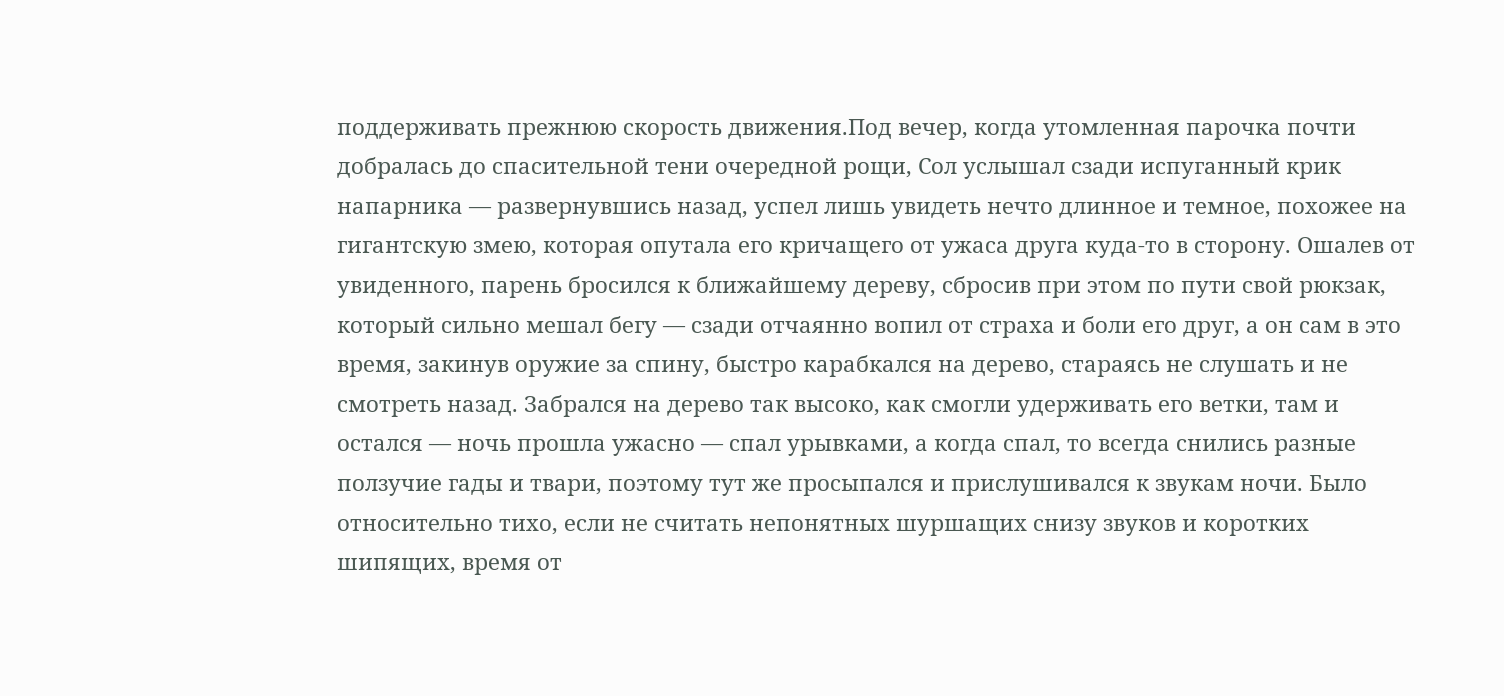поддерживать прежнюю скорость движения.Под вечер, когда утомленная парочка почти добралась до спасительной тени очередной рощи, Сол услышал сзади испуганный крик напарника — развернувшись назад, успел лишь увидеть нечто длинное и темное, похожее на гигантскую змею, которая опутала его кричащего от ужаса друга куда-то в сторону. Ошалев от увиденного, парень бросился к ближайшему дереву, сбросив при этом по пути свой рюкзак, который сильно мешал бегу — сзади отчаянно вопил от страха и боли его друг, а он сам в это время, закинув оружие за спину, быстро карабкался на дерево, стараясь не слушать и не смотреть назад. Забрался на дерево так высоко, как смогли удерживать его ветки, там и остался — ночь прошла ужасно — спал урывками, а когда спал, то всегда снились разные ползучие гады и твари, поэтому тут же просыпался и прислушивался к звукам ночи. Было относительно тихо, если не считать непонятных шуршащих снизу звуков и коротких шипящих, время от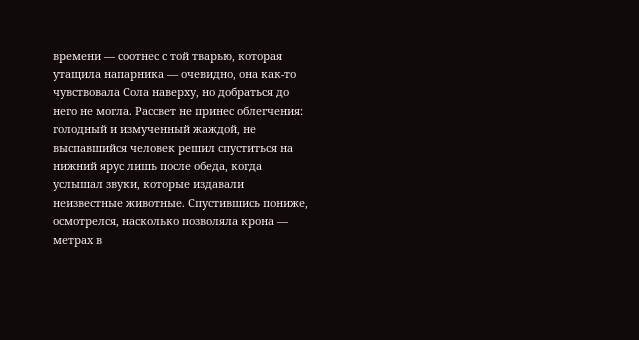времени — соотнес с той тварью, которая утащила напарника — очевидно, она как-то чувствовала Сола наверху, но добраться до него не могла. Рассвет не принес облегчения: голодный и измученный жаждой, не выспавшийся человек решил спуститься на нижний ярус лишь после обеда, когда услышал звуки, которые издавали неизвестные животные. Спустившись пониже, осмотрелся, насколько позволяла крона — метрах в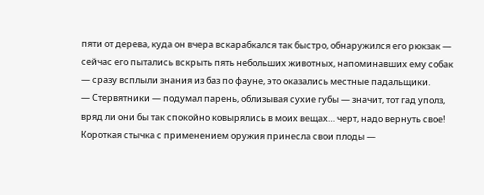пяти от дерева, куда он вчера вскарабкался так быстро, обнаружился его рюкзак — сейчас его пытались вскрыть пять небольших животных, напоминавших ему собак — сразу всплыли знания из баз по фауне, это оказались местные падальщики.
— Стервятники — подумал парень, облизывая сухие губы — значит, тот гад уполз, вряд ли они бы так спокойно ковырялись в моих вещах… черт, надо вернуть свое!
Короткая стычка с применением оружия принесла свои плоды —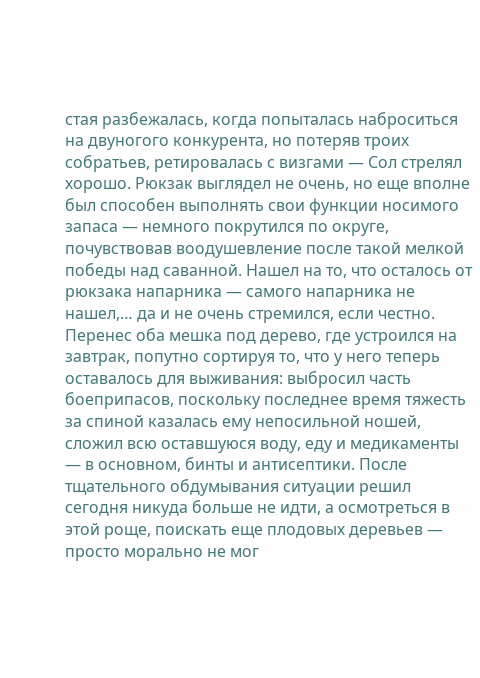стая разбежалась, когда попыталась наброситься на двуногого конкурента, но потеряв троих собратьев, ретировалась с визгами — Сол стрелял хорошо. Рюкзак выглядел не очень, но еще вполне был способен выполнять свои функции носимого запаса — немного покрутился по округе, почувствовав воодушевление после такой мелкой победы над саванной. Нашел на то, что осталось от рюкзака напарника — самого напарника не нашел,… да и не очень стремился, если честно. Перенес оба мешка под дерево, где устроился на завтрак, попутно сортируя то, что у него теперь оставалось для выживания: выбросил часть боеприпасов, поскольку последнее время тяжесть за спиной казалась ему непосильной ношей, сложил всю оставшуюся воду, еду и медикаменты — в основном, бинты и антисептики. После тщательного обдумывания ситуации решил сегодня никуда больше не идти, а осмотреться в этой роще, поискать еще плодовых деревьев — просто морально не мог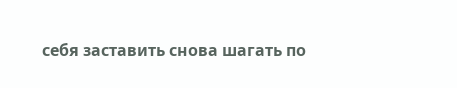себя заставить снова шагать по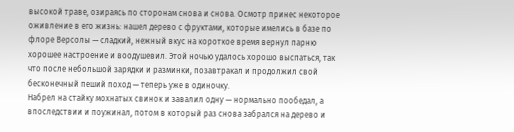высокой траве, озираясь по сторонам снова и снова. Осмотр принес некоторое оживление в его жизнь: нашел дерево с фруктами, которые имелись в базе по флоре Версолы — сладкий, нежный вкус на короткое время вернул парню хорошее настроение и воодушевил. Этой ночью удалось хорошо выспаться, так что после небольшой зарядки и разминки, позавтракал и продолжил свой бесконечный пеший поход — теперь уже в одиночку.
Набрел на стайку мохнатых свинок и завалил одну — нормально пообедал, а впоследствии и поужинал, потом в который раз снова забрался на дерево и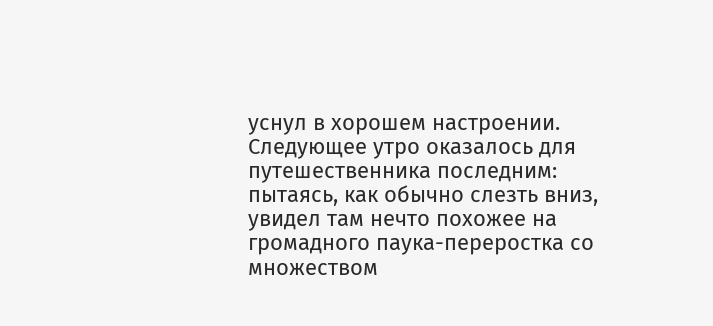уснул в хорошем настроении. Следующее утро оказалось для путешественника последним: пытаясь, как обычно слезть вниз, увидел там нечто похожее на громадного паука-переростка со множеством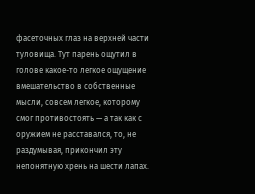фасеточных глаз на верхней части туловища. Тут парень ощутил в голове какое-то легкое ощущение вмешательство в собственные мысли, совсем легкое, которому смог противостоять — а так как с оружием не расставался, то, не раздумывая, прикончил эту непонятную хрень на шести лапах.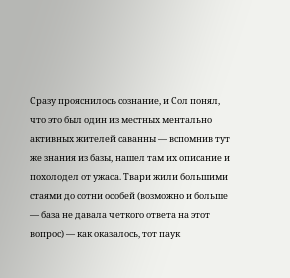Сразу прояснилось сознание, и Сол понял, что это был один из местных ментально активных жителей саванны — вспомнив тут же знания из базы, нашел там их описание и похолодел от ужаса. Твари жили большими стаями до сотни особей (возможно и больше — база не давала четкого ответа на этот вопрос) — как оказалось, тот паук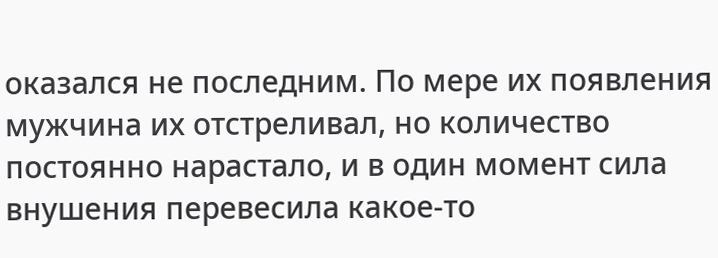оказался не последним. По мере их появления мужчина их отстреливал, но количество постоянно нарастало, и в один момент сила внушения перевесила какое-то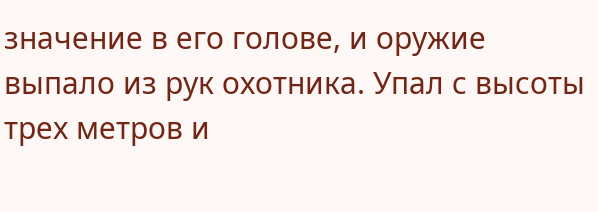значение в его голове, и оружие выпало из рук охотника. Упал с высоты трех метров и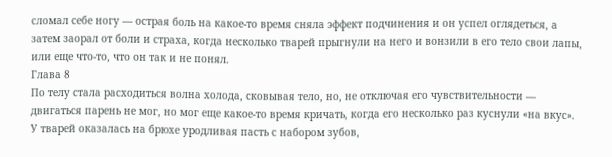сломал себе ногу — острая боль на какое-то время сняла эффект подчинения и он успел оглядеться, а затем заорал от боли и страха, когда несколько тварей прыгнули на него и вонзили в его тело свои лапы, или еще что-то, что он так и не понял.
Глава 8
По телу стала расходиться волна холода, сковывая тело, но, не отключая его чувствительности — двигаться парень не мог, но мог еще какое-то время кричать, когда его несколько раз куснули «на вкус». У тварей оказалась на брюхе уродливая пасть с набором зубов,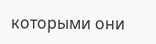которыми они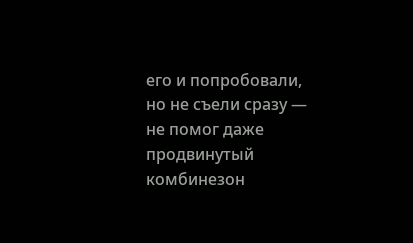его и попробовали, но не съели сразу — не помог даже продвинутый комбинезон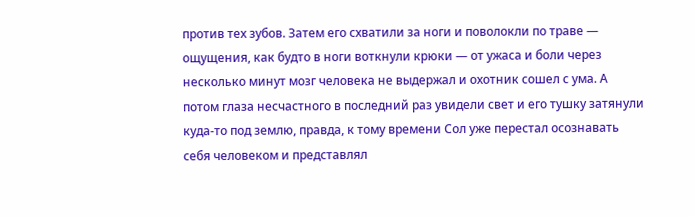против тех зубов. Затем его схватили за ноги и поволокли по траве — ощущения, как будто в ноги воткнули крюки — от ужаса и боли через несколько минут мозг человека не выдержал и охотник сошел с ума. А потом глаза несчастного в последний раз увидели свет и его тушку затянули куда-то под землю, правда, к тому времени Сол уже перестал осознавать себя человеком и представлял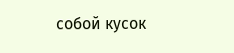собой кусок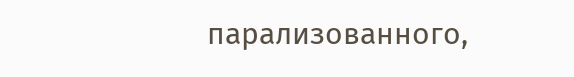парализованного,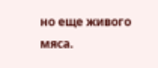но еще живого мяса.